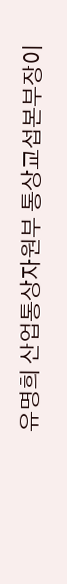유명희 산업통상자원부 통상교섭본부장이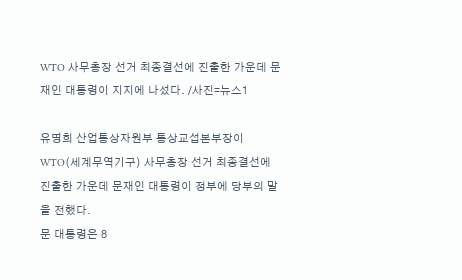WTO 사무총장 선거 최종결선에 진출한 가운데 문재인 대통령이 지지에 나섰다. /사진=뉴스1

유명희 산업통상자원부 통상교섭본부장이 WTO(세계무역기구) 사무총장 선거 최종결선에 진출한 가운데 문재인 대통령이 정부에 당부의 말을 전했다.
문 대통령은 8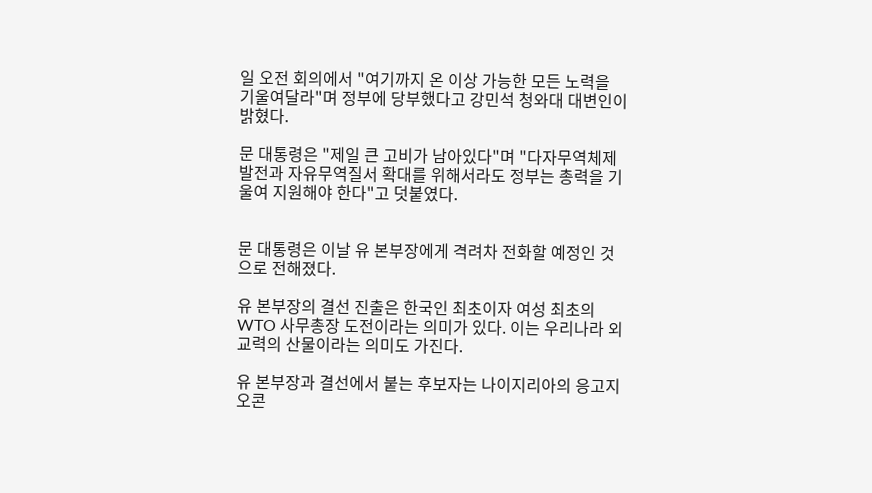일 오전 회의에서 "여기까지 온 이상 가능한 모든 노력을 기울여달라"며 정부에 당부했다고 강민석 청와대 대변인이 밝혔다.

문 대통령은 "제일 큰 고비가 남아있다"며 "다자무역체제 발전과 자유무역질서 확대를 위해서라도 정부는 총력을 기울여 지원해야 한다"고 덧붙였다.


문 대통령은 이날 유 본부장에게 격려차 전화할 예정인 것으로 전해졌다.

유 본부장의 결선 진출은 한국인 최초이자 여성 최초의 WTO 사무총장 도전이라는 의미가 있다. 이는 우리나라 외교력의 산물이라는 의미도 가진다.

유 본부장과 결선에서 붙는 후보자는 나이지리아의 응고지 오콘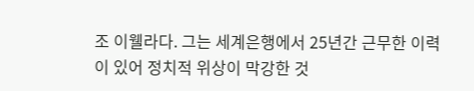조 이웰라다. 그는 세계은행에서 25년간 근무한 이력이 있어 정치적 위상이 막강한 것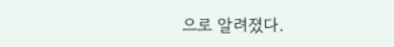으로 알려졌다.